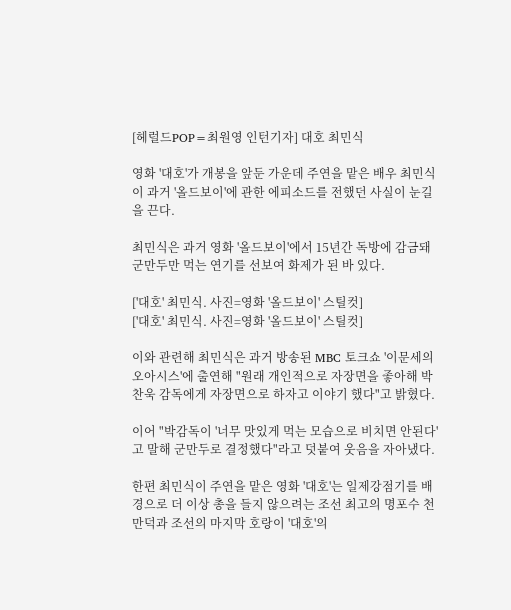[헤럴드POP=최원영 인턴기자] 대호 최민식

영화 '대호'가 개봉을 앞둔 가운데 주연을 맡은 배우 최민식이 과거 '올드보이'에 관한 에피소드를 전했던 사실이 눈길을 끈다.

최민식은 과거 영화 '올드보이'에서 15년간 독방에 감금돼 군만두만 먹는 연기를 선보여 화제가 된 바 있다.

['대호' 최민식. 사진=영화 '올드보이' 스틸컷]
['대호' 최민식. 사진=영화 '올드보이' 스틸컷]

이와 관련해 최민식은 과거 방송된 MBC 토크쇼 '이문세의 오아시스'에 출연해 "원래 개인적으로 자장면을 좋아해 박찬욱 감독에게 자장면으로 하자고 이야기 했다"고 밝혔다.

이어 "박감독이 '너무 맛있게 먹는 모습으로 비치면 안된다'고 말해 군만두로 결정했다"라고 덧붙여 웃음을 자아냈다.

한편 최민식이 주연을 맡은 영화 '대호'는 일제강점기를 배경으로 더 이상 총을 들지 않으려는 조선 최고의 명포수 천만덕과 조선의 마지막 호랑이 '대호'의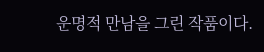운명적 만남을 그린 작품이다.